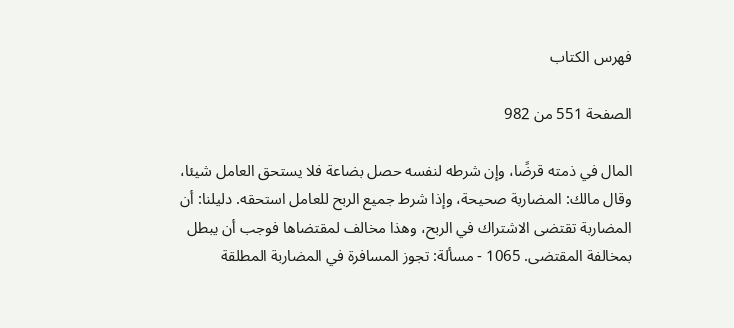فهرس الكتاب

الصفحة 551 من 982

المال في ذمته قرضًا، وإن شرطه لنفسه حصل بضاعة فلا يستحق العامل شيئا، وقال مالك: المضاربة صحيحة، وإذا شرط جميع الربح للعامل استحقه. دليلنا: أن المضاربة تقتضى الاشتراك في الربح، وهذا مخالف لمقتضاها فوجب أن يبطل بمخالفة المقتضى. 1065 - مسألة: تجوز المسافرة في المضاربة المطلقة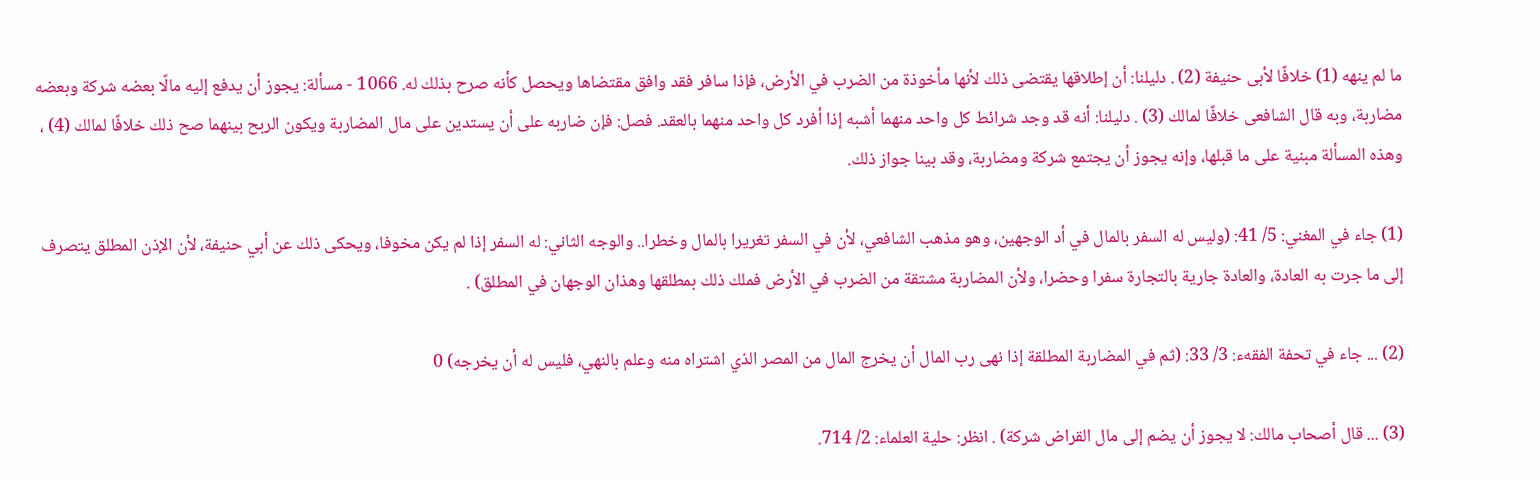ما لم ينهه (1) خلافًا لأبى حنيفة (2) . دليلنا: أن إطلاقها يقتضى ذلك لأنها مأخوذة من الضرب في الأرض، فإذا سافر فقد وافق مقتضاها ويحصل كأنه صرح بذلك له. 1066 - مسألة: يجوز أن يدفع إليه مالًا بعضه شركة وبعضه مضاربة، وبه قال الشافعى خلافًا لمالك (3) . دليلنا: أنه قد وجد شرائط كل واحد منهما أشبه إذا أفرد كل واحد منهما بالعقد. فصل: فإن ضاربه على أن يستدين على مال المضاربة ويكون الربح بينهما صح ذلك خلافًا لمالك (4) ، وهذه المسألة مبنية على ما قبلها، وإنه يجوز أن يجتمع شركة ومضاربة، وقد بينا جواز ذلك.

(1) جاء في المغني: 5/ 41: (وليس له السفر بالمال في أد الوجهين، وهو مذهب الشافعي، لأن في السفر تغريرا بالمال وخطرا.. والوجه الثاني: له السفر إذا لم يكن مخوفا، ويحكى ذلك عن أبي حنيفة، لأن الإذن المطلق يتصرف إلى ما جرت به العادة، والعادة جارية بالتجارة سفرا وحضرا، ولأن المضاربة مشتقة من الضرب في الأرض فملك ذلك بمطلقها وهذان الوجهان في المطلق) .

(2) ... جاء في تحفة الفقهء: 3/ 33: (ثم في المضاربة المطلقة إذا نهى رب المال أن يخرج المال من المصر الذي اشتراه منه وعلم بالنهي، فليس له أن يخرجه) 0

(3) ... قال أصحاب مالك: لا يجوز أن يضم إلى مال القراض شركة) . انظر: حلية العلماء: 2/ 714.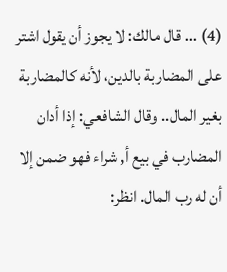(4) ... قال مالك: لا يجوز أن يقول اشتر على المضاربة بالدين، لأنه كالمضاربة بغير المال.. وقال الشافعي: إذا أدان المضارب في بيع أ, شراء فهو ضمن إلا أن له رب المال. انظر: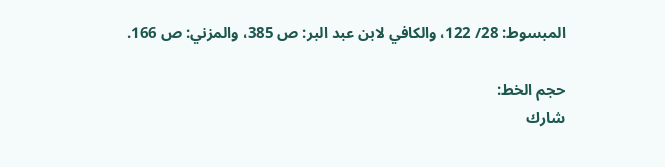المبسوط: 28/ 122، والكافي لابن عبد البر: ص 385، والمزني: ص 166.

حجم الخط:
شارك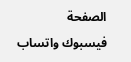الصفحة
فيسبوك واتساب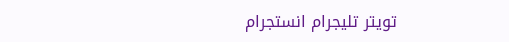تويتر تليجرام انستجرام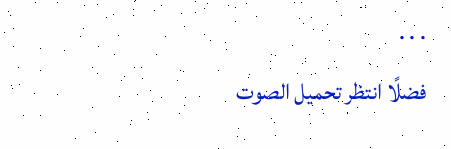. . .
فضلًا انتظر تحميل الصوت